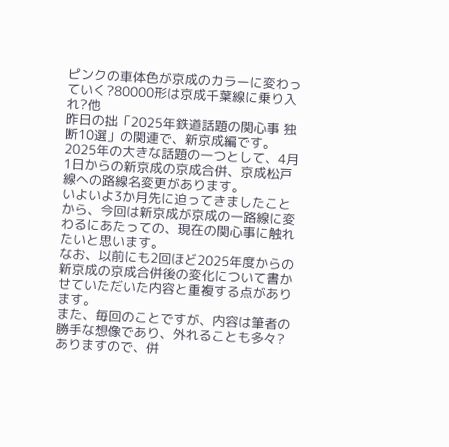ピンクの車体色が京成のカラーに変わっていく?80000形は京成千葉線に乗り入れ?他
昨日の拙「2025年鉄道話題の関心事 独断10選」の関連で、新京成編です。
2025年の大きな話題の一つとして、4月1日からの新京成の京成合併、京成松戸線への路線名変更があります。
いよいよ3か月先に迫ってきましたことから、今回は新京成が京成の一路線に変わるにあたっての、現在の関心事に触れたいと思います。
なお、以前にも2回ほど2025年度からの新京成の京成合併後の変化について書かせていただいた内容と重複する点があります。
また、毎回のことですが、内容は筆者の勝手な想像であり、外れることも多々?ありますので、併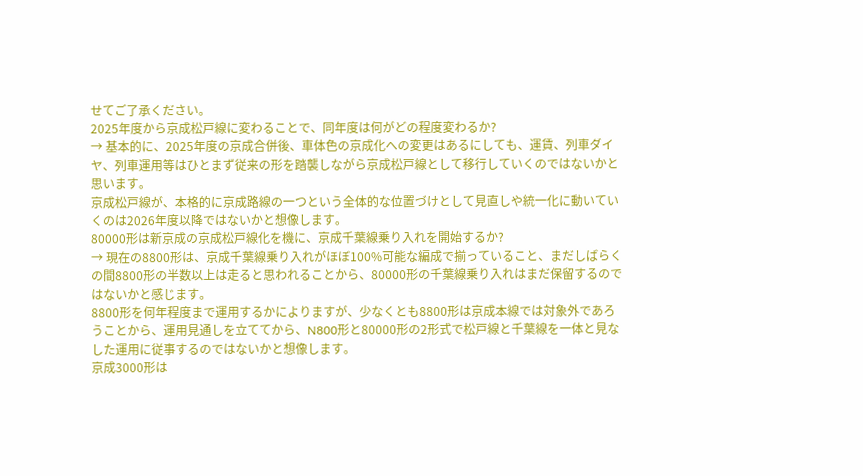せてご了承ください。
2025年度から京成松戸線に変わることで、同年度は何がどの程度変わるか?
→ 基本的に、2025年度の京成合併後、車体色の京成化への変更はあるにしても、運賃、列車ダイヤ、列車運用等はひとまず従来の形を踏襲しながら京成松戸線として移行していくのではないかと思います。
京成松戸線が、本格的に京成路線の一つという全体的な位置づけとして見直しや統一化に動いていくのは2026年度以降ではないかと想像します。
80000形は新京成の京成松戸線化を機に、京成千葉線乗り入れを開始するか?
→ 現在の8800形は、京成千葉線乗り入れがほぼ100%可能な編成で揃っていること、まだしばらくの間8800形の半数以上は走ると思われることから、80000形の千葉線乗り入れはまだ保留するのではないかと感じます。
8800形を何年程度まで運用するかによりますが、少なくとも8800形は京成本線では対象外であろうことから、運用見通しを立ててから、N800形と80000形の2形式で松戸線と千葉線を一体と見なした運用に従事するのではないかと想像します。
京成3000形は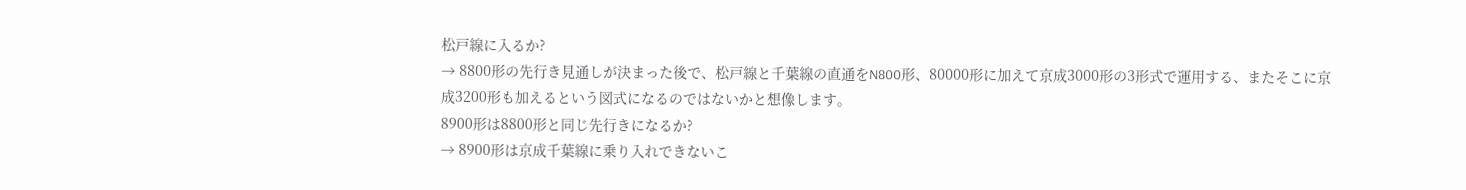松戸線に入るか?
→ 8800形の先行き見通しが決まった後で、松戸線と千葉線の直通をN800形、80000形に加えて京成3000形の3形式で運用する、またそこに京成3200形も加えるという図式になるのではないかと想像します。
8900形は8800形と同じ先行きになるか?
→ 8900形は京成千葉線に乗り入れできないこ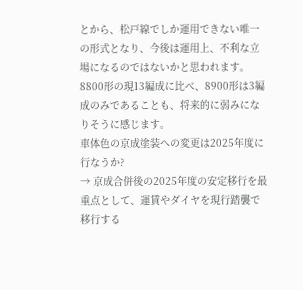とから、松戸線でしか運用できない唯一の形式となり、今後は運用上、不利な立場になるのではないかと思われます。
8800形の現13編成に比べ、8900形は3編成のみであることも、将来的に弱みになりそうに感じます。
車体色の京成塗装への変更は2025年度に行なうか?
→ 京成合併後の2025年度の安定移行を最重点として、運賃やダイヤを現行踏襲で移行する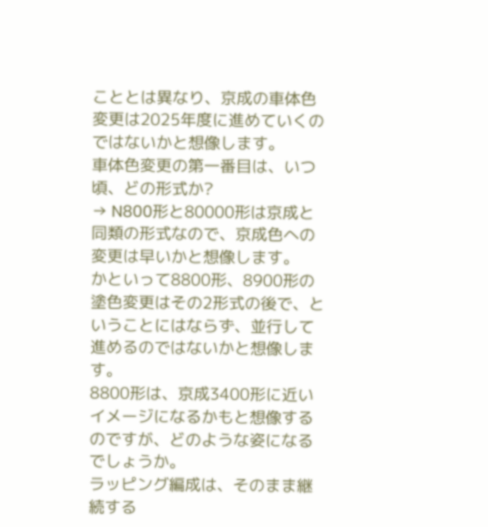こととは異なり、京成の車体色変更は2025年度に進めていくのではないかと想像します。
車体色変更の第一番目は、いつ頃、どの形式か?
→ N800形と80000形は京成と同類の形式なので、京成色への変更は早いかと想像します。
かといって8800形、8900形の塗色変更はその2形式の後で、ということにはならず、並行して進めるのではないかと想像します。
8800形は、京成3400形に近いイメージになるかもと想像するのですが、どのような姿になるでしょうか。
ラッピング編成は、そのまま継続する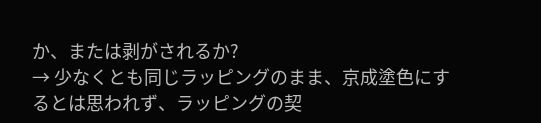か、または剥がされるか?
→ 少なくとも同じラッピングのまま、京成塗色にするとは思われず、ラッピングの契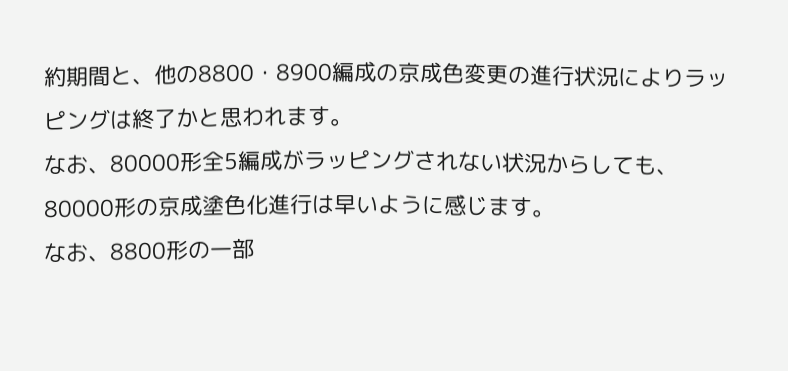約期間と、他の8800・8900編成の京成色変更の進行状況によりラッピングは終了かと思われます。
なお、80000形全5編成がラッピングされない状況からしても、80000形の京成塗色化進行は早いように感じます。
なお、8800形の一部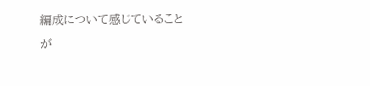編成について感じていることが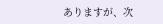ありますが、次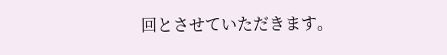回とさせていただきます。